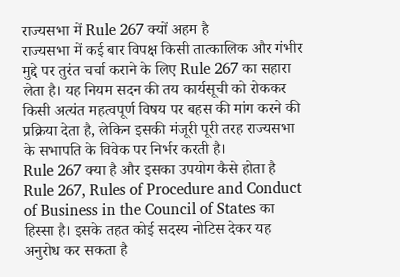राज्यसभा में Rule 267 क्यों अहम है
राज्यसभा में कई बार विपक्ष किसी तात्कालिक और गंभीर मुद्दे पर तुरंत चर्चा कराने के लिए Rule 267 का सहारा लेता है। यह नियम सदन की तय कार्यसूची को रोककर किसी अत्यंत महत्वपूर्ण विषय पर बहस की मांग करने की प्रक्रिया देता है, लेकिन इसकी मंजूरी पूरी तरह राज्यसभा के सभापति के विवेक पर निर्भर करती है।
Rule 267 क्या है और इसका उपयोग कैसे होता है
Rule 267, Rules of Procedure and Conduct of Business in the Council of States का हिस्सा है। इसके तहत कोई सदस्य नोटिस देकर यह अनुरोध कर सकता है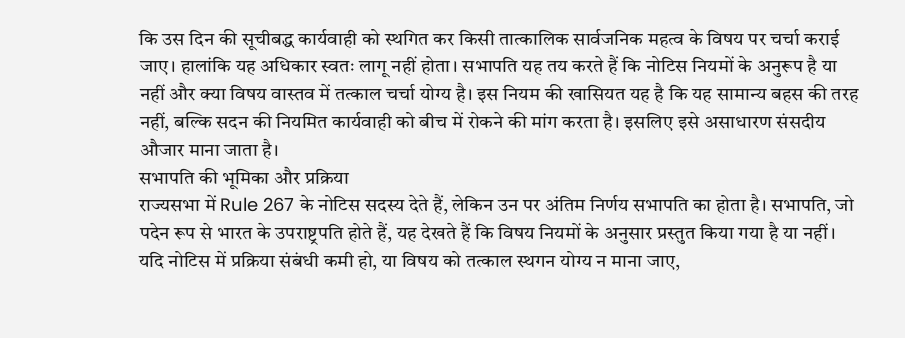कि उस दिन की सूचीबद्ध कार्यवाही को स्थगित कर किसी तात्कालिक सार्वजनिक महत्व के विषय पर चर्चा कराई जाए। हालांकि यह अधिकार स्वतः लागू नहीं होता। सभापति यह तय करते हैं कि नोटिस नियमों के अनुरूप है या नहीं और क्या विषय वास्तव में तत्काल चर्चा योग्य है। इस नियम की खासियत यह है कि यह सामान्य बहस की तरह नहीं, बल्कि सदन की नियमित कार्यवाही को बीच में रोकने की मांग करता है। इसलिए इसे असाधारण संसदीय औजार माना जाता है।
सभापति की भूमिका और प्रक्रिया
राज्यसभा में Rule 267 के नोटिस सदस्य देते हैं, लेकिन उन पर अंतिम निर्णय सभापति का होता है। सभापति, जो पदेन रूप से भारत के उपराष्ट्रपति होते हैं, यह देखते हैं कि विषय नियमों के अनुसार प्रस्तुत किया गया है या नहीं। यदि नोटिस में प्रक्रिया संबंधी कमी हो, या विषय को तत्काल स्थगन योग्य न माना जाए,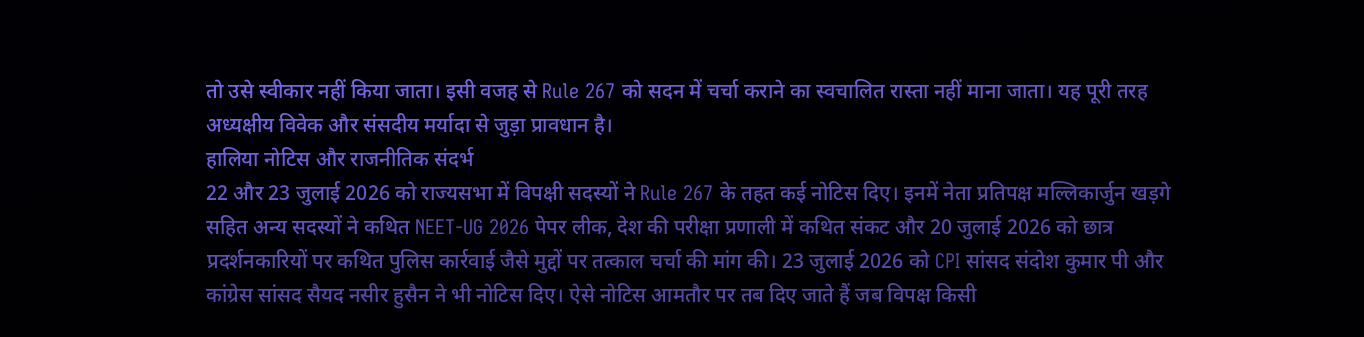तो उसे स्वीकार नहीं किया जाता। इसी वजह से Rule 267 को सदन में चर्चा कराने का स्वचालित रास्ता नहीं माना जाता। यह पूरी तरह अध्यक्षीय विवेक और संसदीय मर्यादा से जुड़ा प्रावधान है।
हालिया नोटिस और राजनीतिक संदर्भ
22 और 23 जुलाई 2026 को राज्यसभा में विपक्षी सदस्यों ने Rule 267 के तहत कई नोटिस दिए। इनमें नेता प्रतिपक्ष मल्लिकार्जुन खड़गे सहित अन्य सदस्यों ने कथित NEET-UG 2026 पेपर लीक, देश की परीक्षा प्रणाली में कथित संकट और 20 जुलाई 2026 को छात्र प्रदर्शनकारियों पर कथित पुलिस कार्रवाई जैसे मुद्दों पर तत्काल चर्चा की मांग की। 23 जुलाई 2026 को CPI सांसद संदोश कुमार पी और कांग्रेस सांसद सैयद नसीर हुसैन ने भी नोटिस दिए। ऐसे नोटिस आमतौर पर तब दिए जाते हैं जब विपक्ष किसी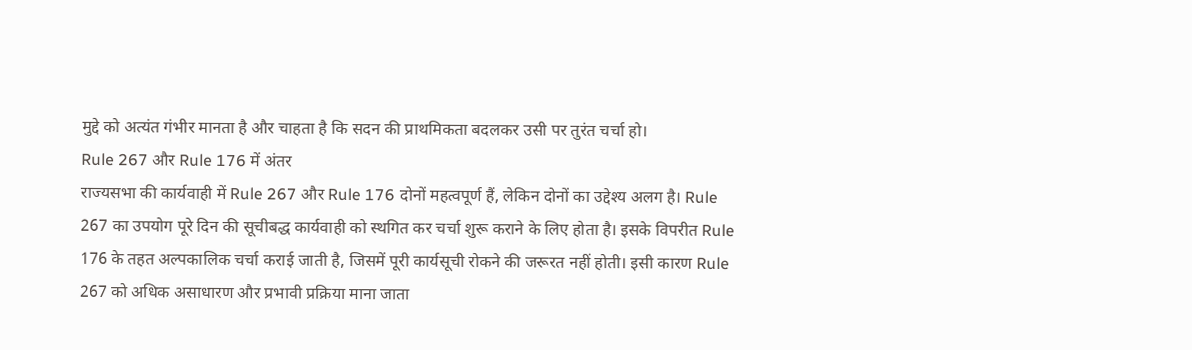मुद्दे को अत्यंत गंभीर मानता है और चाहता है कि सदन की प्राथमिकता बदलकर उसी पर तुरंत चर्चा हो।
Rule 267 और Rule 176 में अंतर
राज्यसभा की कार्यवाही में Rule 267 और Rule 176 दोनों महत्वपूर्ण हैं, लेकिन दोनों का उद्देश्य अलग है। Rule 267 का उपयोग पूरे दिन की सूचीबद्ध कार्यवाही को स्थगित कर चर्चा शुरू कराने के लिए होता है। इसके विपरीत Rule 176 के तहत अल्पकालिक चर्चा कराई जाती है, जिसमें पूरी कार्यसूची रोकने की जरूरत नहीं होती। इसी कारण Rule 267 को अधिक असाधारण और प्रभावी प्रक्रिया माना जाता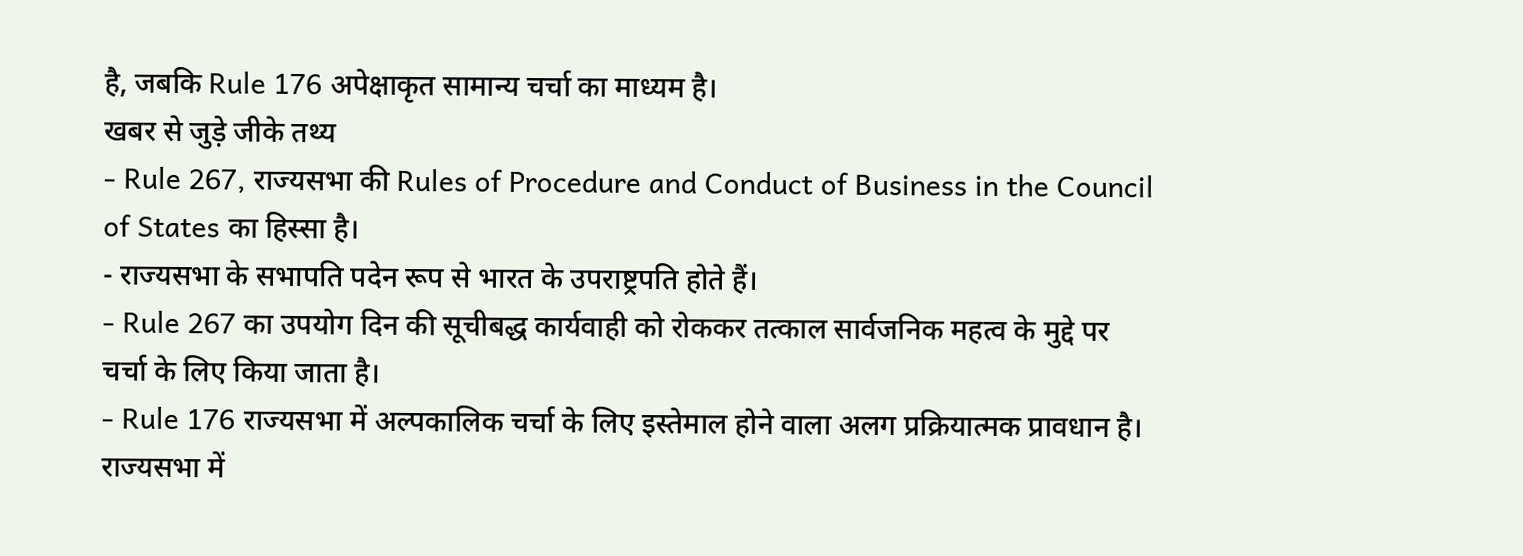है, जबकि Rule 176 अपेक्षाकृत सामान्य चर्चा का माध्यम है।
खबर से जुड़े जीके तथ्य
- Rule 267, राज्यसभा की Rules of Procedure and Conduct of Business in the Council of States का हिस्सा है।
- राज्यसभा के सभापति पदेन रूप से भारत के उपराष्ट्रपति होते हैं।
- Rule 267 का उपयोग दिन की सूचीबद्ध कार्यवाही को रोककर तत्काल सार्वजनिक महत्व के मुद्दे पर चर्चा के लिए किया जाता है।
- Rule 176 राज्यसभा में अल्पकालिक चर्चा के लिए इस्तेमाल होने वाला अलग प्रक्रियात्मक प्रावधान है।
राज्यसभा में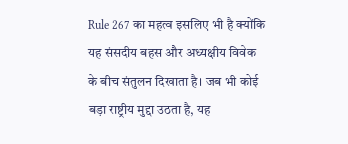Rule 267 का महत्व इसलिए भी है क्योंकि यह संसदीय बहस और अध्यक्षीय विवेक के बीच संतुलन दिखाता है। जब भी कोई बड़ा राष्ट्रीय मुद्दा उठता है, यह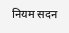नियम सदन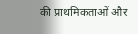की प्राथमिकताओं और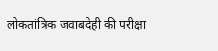लोकतांत्रिक जवाबदेही की परीक्षा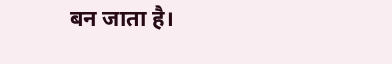बन जाता है।